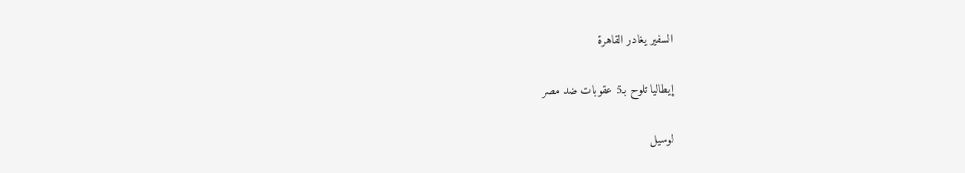السفير يغادر القاهرة

إيطاليا تلوح بـ5 عقوبات ضد مصر

لوسيل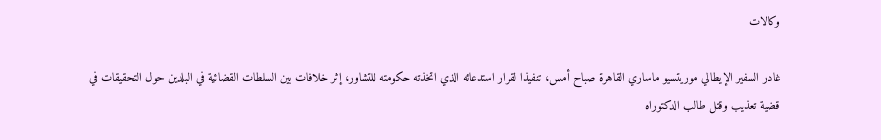وكالات

غادر السفير الإيطالي موريتسيو ماساري القاهرة صباح أمس، تنفيذا لقرار استدعائه الذي اتخذته حكومته للتشاور، إثر خلافات بين السلطات القضائية في البلدين حول التحقيقات في قضية تعذيب وقتل طالب الدكتوراه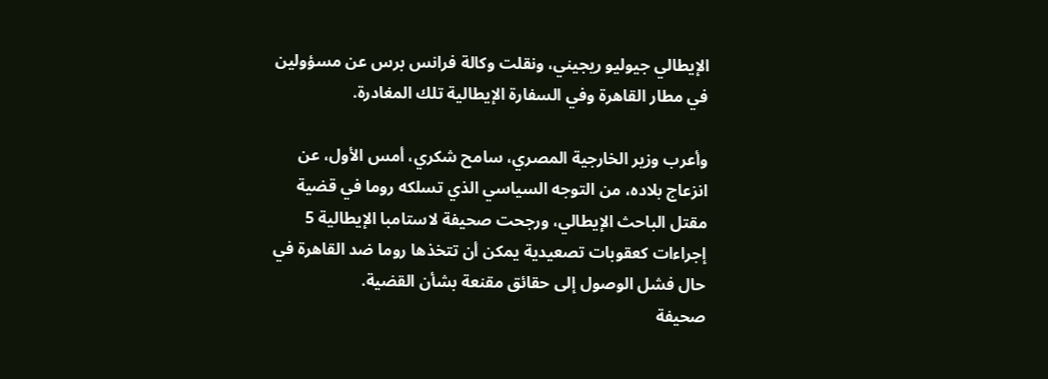الإيطالي جيوليو ريجيني، ونقلت وكالة فرانس برس عن مسؤولين في مطار القاهرة وفي السفارة الإيطالية تلك المغادرة.

وأعرب وزير الخارجية المصري، سامح شكري، أمس الأول، عن انزعاج بلاده، من التوجه السياسي الذي تسلكه روما في قضية مقتل الباحث الإيطالي، ورجحت صحيفة لاستامبا الإيطالية 5 إجراءات كعقوبات تصعيدية يمكن أن تتخذها روما ضد القاهرة في حال فشل الوصول إلى حقائق مقنعة بشأن القضية.
صحيفة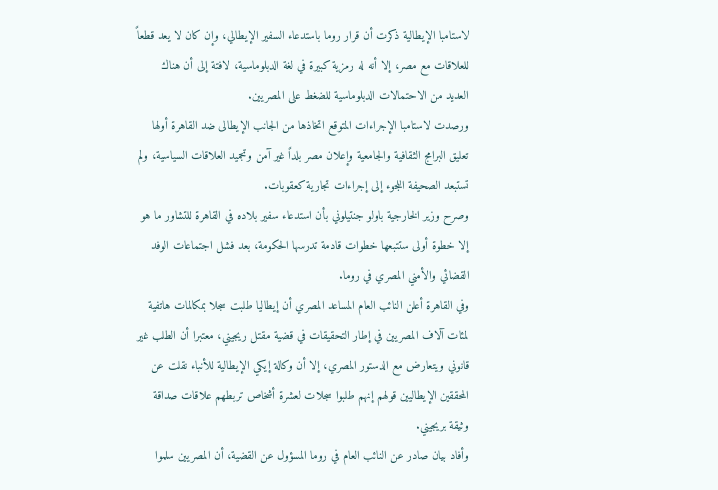لاستامبا الإيطالية ذكرت أن قرار روما باستدعاء السفير الإيطالي، وإن كان لا يعد قطعاً للعلاقات مع مصر، إلا أنه له رمزية كبيرة في لغة الدبلوماسية، لافتة إلى أن هناك العديد من الاحتمالات الدبلوماسية للضغط على المصريين.
ورصدت لاستامبا الإجراءات المتوقع اتخاذها من الجانب الإيطالى ضد القاهرة أولها تعليق البرامج الثقافية والجامعية وإعلان مصر بلداً غير آمن وتجميد العلاقات السياسية، ولم تستبعد الصحيفة اللجوء إلى إجراءات تجارية كعقوبات.
وصرح وزير الخارجية باولو جنتيلوني بأن استدعاء سفير بلاده في القاهرة للتشاور ما هو إلا خطوة أولى ستتبعها خطوات قادمة تدرسها الحكومة، بعد فشل اجتماعات الوفد القضائي والأمني المصري في روما.
وفي القاهرة أعلن النائب العام المساعد المصري أن إيطاليا طلبت سجلا بمكالمات هاتفية لمئات آلاف المصريين في إطار التحقيقات في قضية مقتل ريجيني، معتبرا أن الطلب غير قانوني ويتعارض مع الدستور المصري، إلا أن وكالة إيكي الإيطالية للأنباء نقلت عن المحققين الإيطاليين قولهم إنهم طلبوا سجلات لعشرة أشخاص تربطهم علاقات صداقة وثيقة بريجيني.
وأفاد بيان صادر عن النائب العام في روما المسؤول عن القضية، أن المصريين سلموا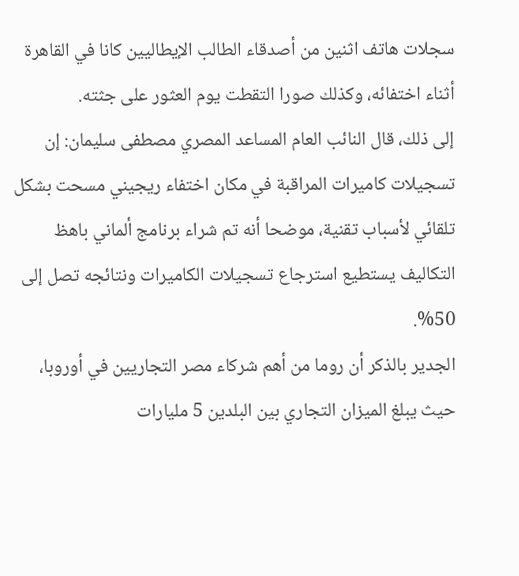سجلات هاتف اثنين من أصدقاء الطالب الإيطاليين كانا في القاهرة أثناء اختفائه، وكذلك صورا التقطت يوم العثور على جثته.
إلى ذلك، قال النائب العام المساعد المصري مصطفى سليمان: إن تسجيلات كاميرات المراقبة في مكان اختفاء ريجيني مسحت بشكل تلقائي لأسباب تقنية، موضحا أنه تم شراء برنامج ألماني باهظ التكاليف يستطيع استرجاع تسجيلات الكاميرات ونتائجه تصل إلى 50%.
الجدير بالذكر أن روما من أهم شركاء مصر التجاريين في أوروبا، حيث يبلغ الميزان التجاري بين البلدين 5 مليارات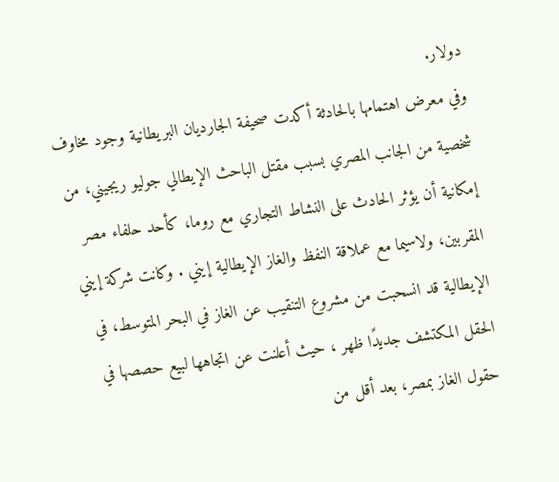دولار.
وفي معرض اهتمامها بالحادثة أكدت صحيفة الجارديان البريطانية وجود مخاوف شخصية من الجانب المصري بسبب مقتل الباحث الإيطالي جوليو ريجيني، من إمكانية أن يؤثر الحادث على النشاط التجاري مع روما، كأحد حلفاء مصر المقربين، ولاسيما مع عملاقة النفظ والغاز الإيطالية إيني . وكانت شركة إيني الإيطالية قد انسحبت من مشروع التنقيب عن الغاز في البحر المتوسط، في الحقل المكتشف جديدًا ظهر ، حيث أعلنت عن اتجاهها لبيع حصصها في حقول الغاز بمصر، بعد أقل من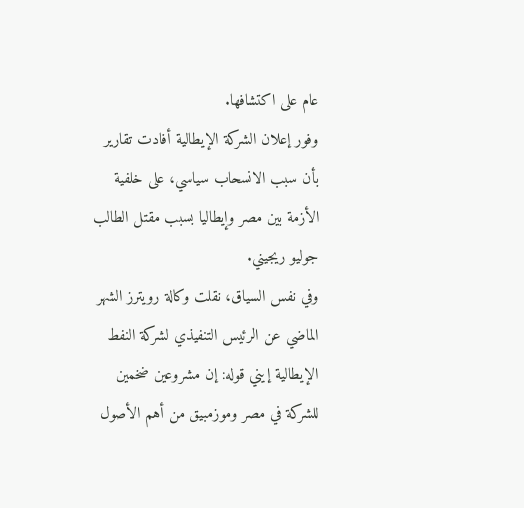عام على اكتشافها.
وفور إعلان الشركة الإيطالية أفادت تقارير بأن سبب الانسحاب سياسي، على خلفية الأزمة بين مصر وإيطاليا بسبب مقتل الطالب جوليو ريجيني.
وفي نفس السياق، نقلت وكالة رويترز الشهر الماضي عن الرئيس التنفيذي لشركة النفط الإيطالية إيني قوله: إن مشروعين ضخمين للشركة في مصر وموزمبيق من أهم الأصول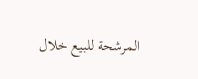المرشحة للبيع خلال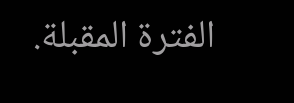الفترة المقبلة.